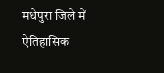मधेपुरा जिले में ऐतिहासिक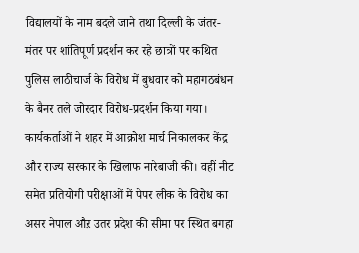विद्यालयों के नाम बदले जाने तथा दिल्ली के जंतर-मंतर पर शांतिपूर्ण प्रदर्शन कर रहे छात्रों पर कथित पुलिस लाठीचार्ज के विरोध में बुधवार को महागठबंधन के बैनर तले जोरदार विरोध-प्रदर्शन किया गया। कार्यकर्ताओं ने शहर में आक्रोश मार्च निकालकर केंद्र और राज्य सरकार के खिलाफ नारेबाजी की। वहीं नीट समेत प्रतियोगी परीक्षाओं में पेपर लीक के विरोध का असर नेपाल औऱ उतर प्रदेश की सीमा पर स्थित बगहा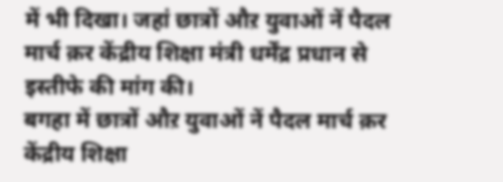में भी दिखा। जहां छात्रों औऱ युवाओं नें पैदल मार्च क़र केंद्रीय शिक्षा मंत्री धर्मेंद्र प्रधान से इस्तीफे की मांग की।
बगहा में छात्रों औऱ युवाओं नें पैदल मार्च क़र केंद्रीय शिक्षा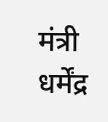मंत्री धर्मेंद्र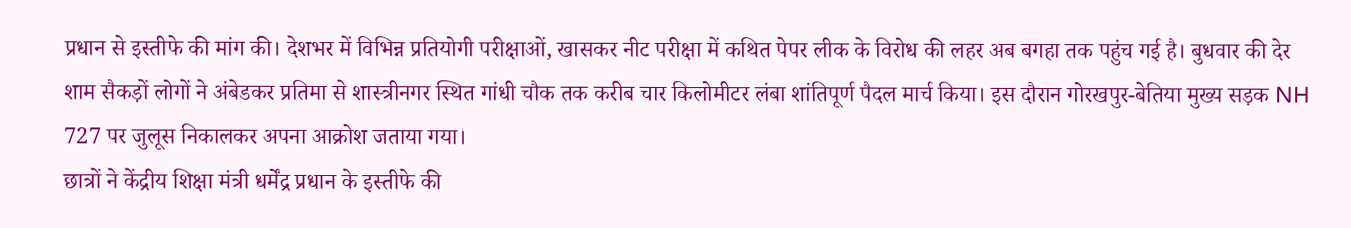प्रधान से इस्तीफे की मांग की। देशभर में विभिन्न प्रतियोगी परीक्षाओं, खासकर नीट परीक्षा में कथित पेपर लीक के विरोध की लहर अब बगहा तक पहुंच गई है। बुधवार की देर शाम सैकड़ों लोगों ने अंबेडकर प्रतिमा से शास्त्रीनगर स्थित गांधी चौक तक करीब चार किलोमीटर लंबा शांतिपूर्ण पैदल मार्च किया। इस दौरान गोरखपुर-बेतिया मुख्य सड़क NH 727 पर जुलूस निकालकर अपना आक्रोश जताया गया।
छात्रों ने केंद्रीय शिक्षा मंत्री धर्मेंद्र प्रधान के इस्तीफे की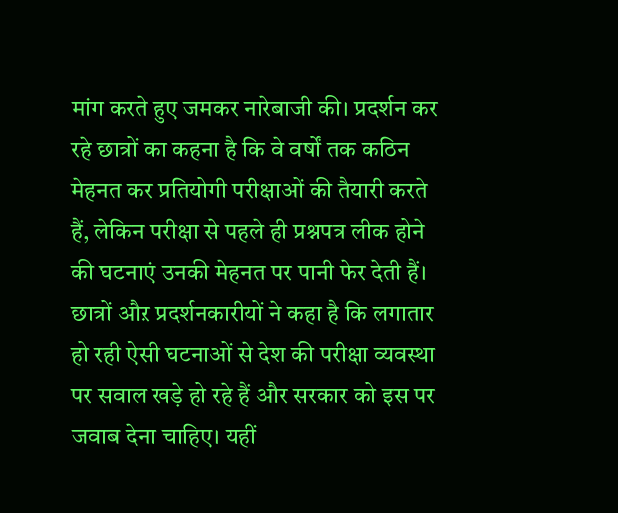मांग करते हुए जमकर नारेबाजी की। प्रदर्शन कर रहे छात्रों का कहना है कि वे वर्षों तक कठिन मेहनत कर प्रतियोगी परीक्षाओं की तैयारी करते हैं, लेकिन परीक्षा से पहले ही प्रश्नपत्र लीक होने की घटनाएं उनकी मेहनत पर पानी फेर देती हैं। छात्रों औऱ प्रदर्शनकारीयों ने कहा है कि लगातार हो रही ऐसी घटनाओं से देश की परीक्षा व्यवस्था पर सवाल खड़े हो रहे हैं और सरकार को इस पर जवाब देना चाहिए। यहीं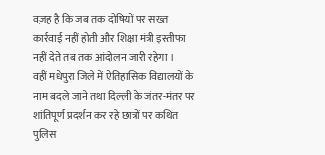वज़ह है कि जब तक दोषियों पर सख्त कार्रवाई नहीं होती और शिक्षा मंत्री इस्तीफा नहीं देते तब तक आंदोलन जारी रहेगा ।
वहीं मधेपुरा जिले में ऐतिहासिक विद्यालयों के नाम बदले जाने तथा दिल्ली के जंतर-मंतर पर शांतिपूर्ण प्रदर्शन कर रहे छात्रों पर कथित पुलिस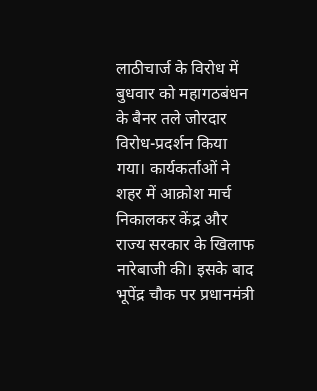लाठीचार्ज के विरोध में बुधवार को महागठबंधन के बैनर तले जोरदार विरोध-प्रदर्शन किया गया। कार्यकर्ताओं ने शहर में आक्रोश मार्च निकालकर केंद्र और राज्य सरकार के खिलाफ नारेबाजी की। इसके बाद भूपेंद्र चौक पर प्रधानमंत्री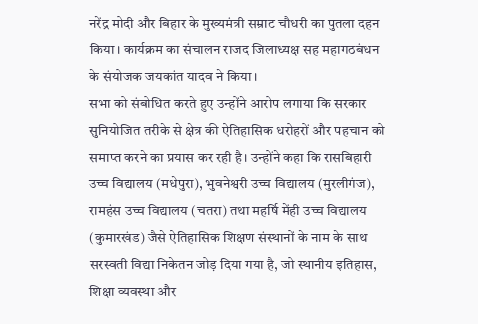नरेंद्र मोदी और बिहार के मुख्यमंत्री सम्राट चौधरी का पुतला दहन किया। कार्यक्रम का संचालन राजद जिलाध्यक्ष सह महागठबंधन के संयोजक जयकांत यादव ने किया।
सभा को संबोधित करते हुए उन्होंने आरोप लगाया कि सरकार सुनियोजित तरीके से क्षेत्र की ऐतिहासिक धरोहरों और पहचान को समाप्त करने का प्रयास कर रही है। उन्होंने कहा कि रासबिहारी उच्च विद्यालय (मधेपुरा), भुवनेश्वरी उच्च विद्यालय (मुरलीगंज), रामहंस उच्च विद्यालय (चतरा) तथा महर्षि मेंही उच्च विद्यालय (कुमारखंड) जैसे ऐतिहासिक शिक्षण संस्थानों के नाम के साथ सरस्वती विद्या निकेतन जोड़ दिया गया है, जो स्थानीय इतिहास, शिक्षा व्यवस्था और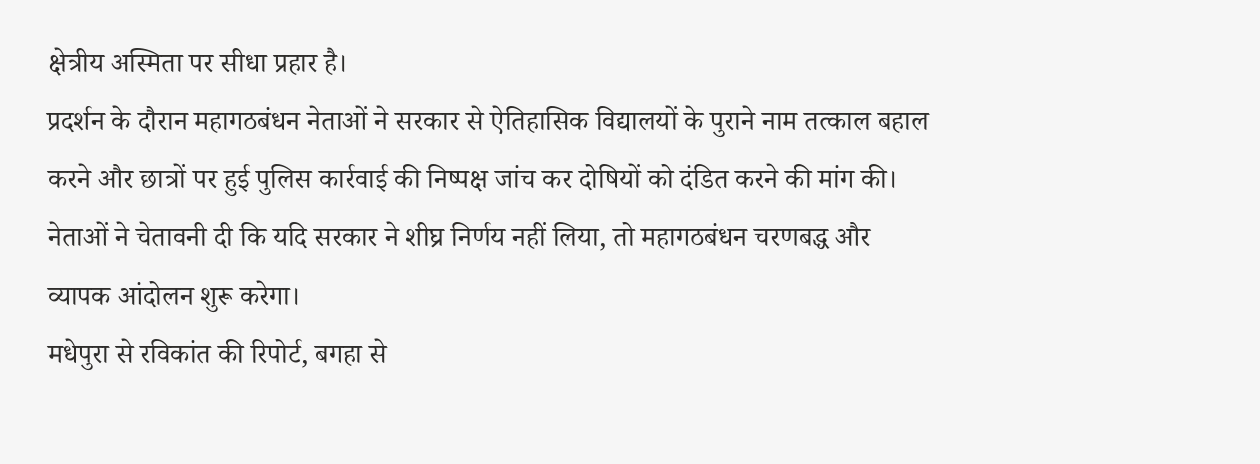क्षेत्रीय अस्मिता पर सीधा प्रहार है।
प्रदर्शन के दौरान महागठबंधन नेताओं ने सरकार से ऐतिहासिक विद्यालयों के पुराने नाम तत्काल बहाल करने और छात्रों पर हुई पुलिस कार्रवाई की निष्पक्ष जांच कर दोषियों को दंडित करने की मांग की। नेताओं ने चेतावनी दी कि यदि सरकार ने शीघ्र निर्णय नहीं लिया, तो महागठबंधन चरणबद्ध और व्यापक आंदोलन शुरू करेगा।
मधेपुरा से रविकांत की रिपोर्ट, बगहा से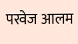परवेज आलम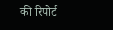की रिपोर्ट